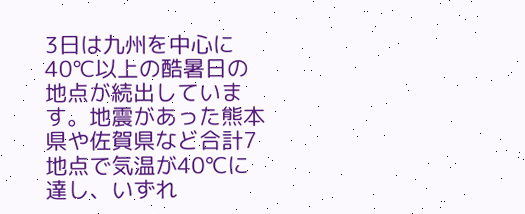3日は九州を中心に40℃以上の酷暑日の地点が続出しています。地震があった熊本県や佐賀県など合計7地点で気温が40℃に達し、いずれ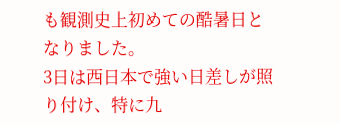も観測史上初めての酷暑日となりました。
3日は西日本で強い日差しが照り付け、特に九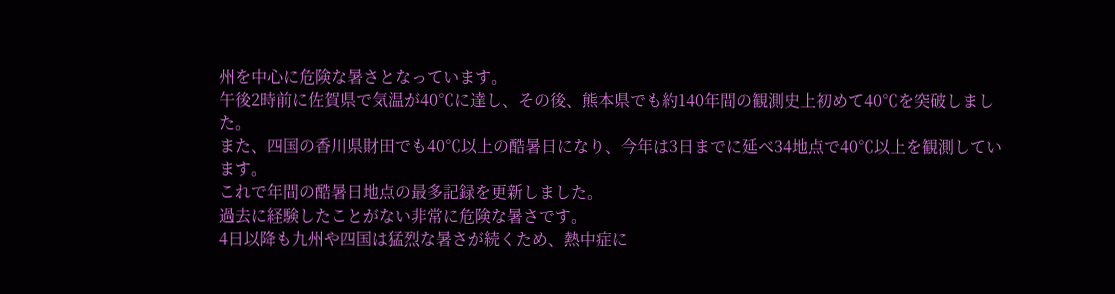州を中心に危険な暑さとなっています。
午後2時前に佐賀県で気温が40℃に達し、その後、熊本県でも約140年間の観測史上初めて40℃を突破しました。
また、四国の香川県財田でも40℃以上の酷暑日になり、今年は3日までに延べ34地点で40℃以上を観測しています。
これで年間の酷暑日地点の最多記録を更新しました。
過去に経験したことがない非常に危険な暑さです。
4日以降も九州や四国は猛烈な暑さが続くため、熱中症に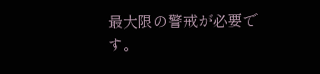最大限の警戒が必要です。